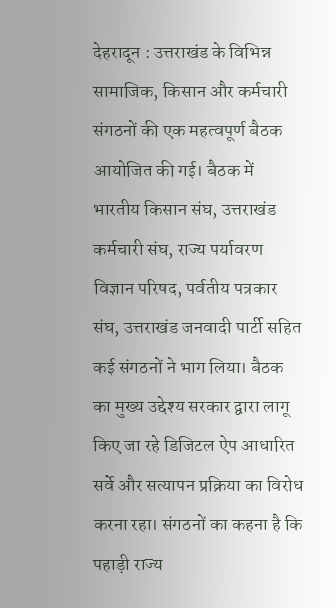देहरादून : उत्तराखंड के विभिन्न सामाजिक, किसान और कर्मचारी संगठनों की एक महत्वपूर्ण बैठक आयोजित की गई। बैठक में भारतीय किसान संघ, उत्तराखंड कर्मचारी संघ, राज्य पर्यावरण विज्ञान परिषद, पर्वतीय पत्रकार संघ, उत्तराखंड जनवादी पार्टी सहित कई संगठनों ने भाग लिया। बैठक का मुख्य उद्देश्य सरकार द्वारा लागू किए जा रहे डिजिटल ऐप आधारित सर्वे और सत्यापन प्रक्रिया का विरोध करना रहा। संगठनों का कहना है कि पहाड़ी राज्य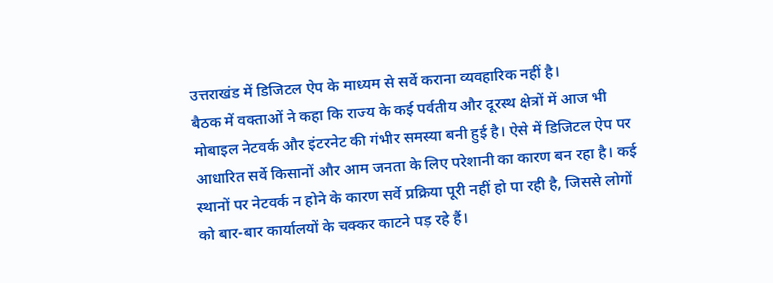उत्तराखंड में डिजिटल ऐप के माध्यम से सर्वे कराना व्यवहारिक नहीं है।
बैठक में वक्ताओं ने कहा कि राज्य के कई पर्वतीय और दूरस्थ क्षेत्रों में आज भी मोबाइल नेटवर्क और इंटरनेट की गंभीर समस्या बनी हुई है। ऐसे में डिजिटल ऐप पर आधारित सर्वे किसानों और आम जनता के लिए परेशानी का कारण बन रहा है। कई स्थानों पर नेटवर्क न होने के कारण सर्वे प्रक्रिया पूरी नहीं हो पा रही है, जिससे लोगों को बार-बार कार्यालयों के चक्कर काटने पड़ रहे हैं।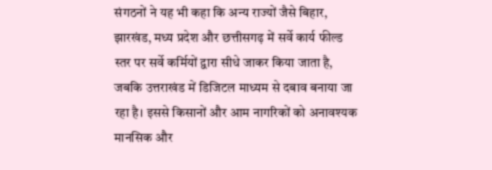संगठनों ने यह भी कहा कि अन्य राज्यों जैसे बिहार, झारखंड, मध्य प्रदेश और छत्तीसगढ़ में सर्वे कार्य फील्ड स्तर पर सर्वे कर्मियों द्वारा सीधे जाकर किया जाता है, जबकि उत्तराखंड में डिजिटल माध्यम से दबाव बनाया जा रहा है। इससे किसानों और आम नागरिकों को अनावश्यक मानसिक और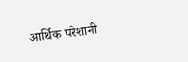आर्थिक परेशानी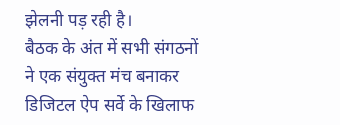झेलनी पड़ रही है।
बैठक के अंत में सभी संगठनों ने एक संयुक्त मंच बनाकर डिजिटल ऐप सर्वे के खिलाफ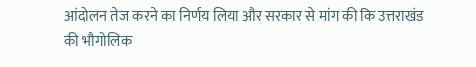आंदोलन तेज करने का निर्णय लिया और सरकार से मांग की कि उत्तराखंड की भौगोलिक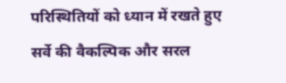परिस्थितियों को ध्यान में रखते हुए सर्वे की वैकल्पिक और सरल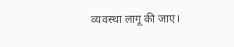व्यवस्था लागू की जाए।